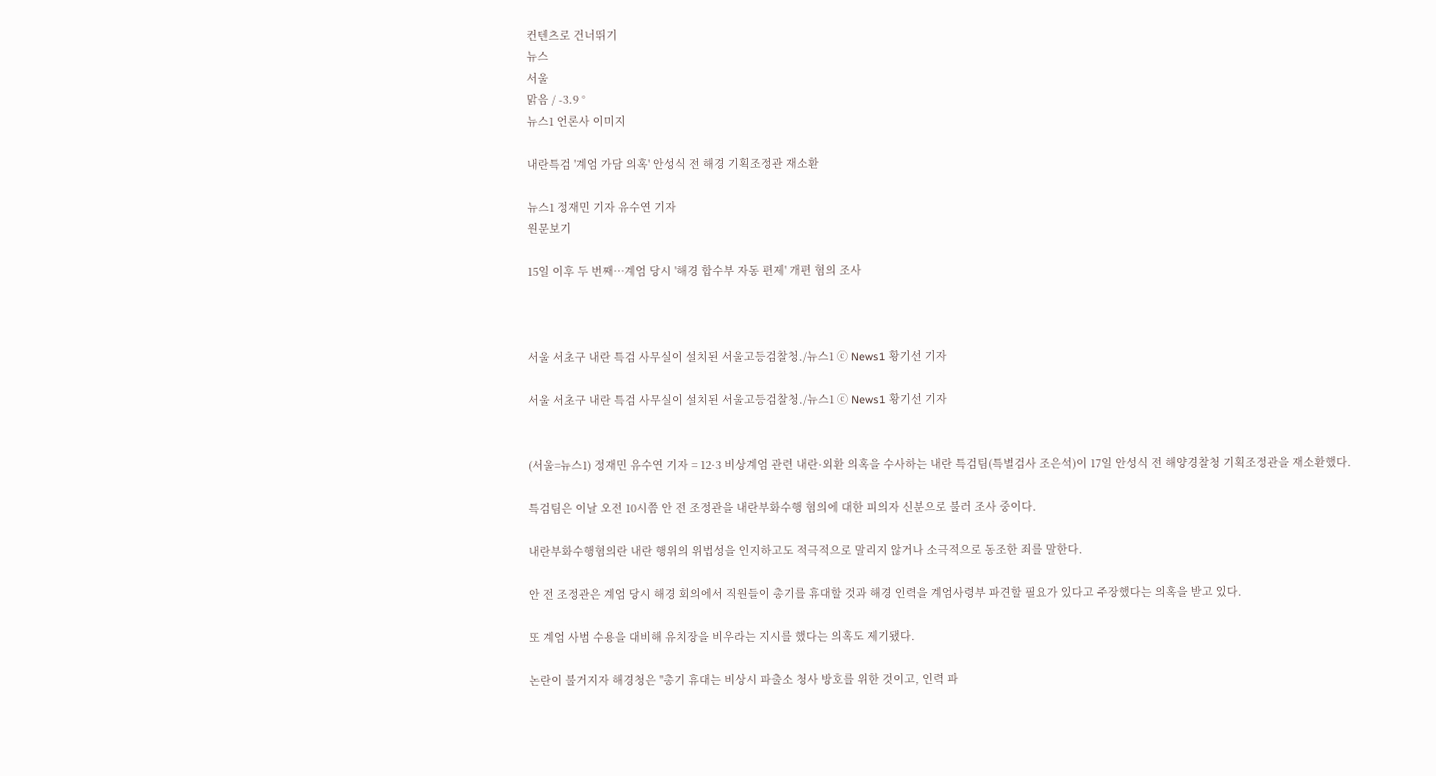컨텐츠로 건너뛰기
뉴스
서울
맑음 / -3.9 °
뉴스1 언론사 이미지

내란특검 '계엄 가담 의혹' 안성식 전 해경 기획조정관 재소환

뉴스1 정재민 기자 유수연 기자
원문보기

15일 이후 두 번째…계엄 당시 '해경 합수부 자동 편제' 개편 혐의 조사



서울 서초구 내란 특검 사무실이 설치된 서울고등검찰청./뉴스1 ⓒ News1 황기선 기자

서울 서초구 내란 특검 사무실이 설치된 서울고등검찰청./뉴스1 ⓒ News1 황기선 기자


(서울=뉴스1) 정재민 유수연 기자 = 12·3 비상계엄 관련 내란·외환 의혹을 수사하는 내란 특검팀(특별검사 조은석)이 17일 안성식 전 해양경찰청 기획조정관을 재소환했다.

특검팀은 이날 오전 10시쯤 안 전 조정관을 내란부화수행 혐의에 대한 피의자 신분으로 불러 조사 중이다.

내란부화수행혐의란 내란 행위의 위법성을 인지하고도 적극적으로 말리지 않거나 소극적으로 동조한 죄를 말한다.

안 전 조정관은 계엄 당시 해경 회의에서 직원들이 총기를 휴대할 것과 해경 인력을 계엄사령부 파견할 필요가 있다고 주장했다는 의혹을 받고 있다.

또 계엄 사범 수용을 대비해 유치장을 비우라는 지시를 했다는 의혹도 제기됐다.

논란이 불거지자 해경청은 "총기 휴대는 비상시 파출소 청사 방호를 위한 것이고, 인력 파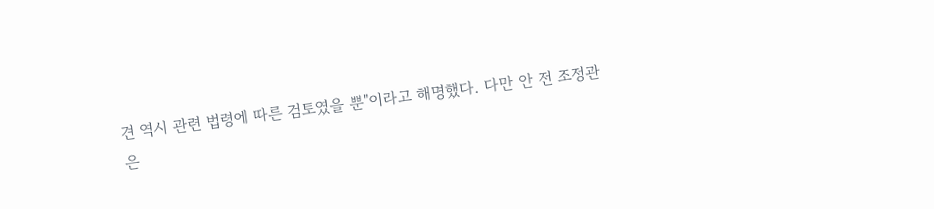견 역시 관련 법령에 따른 검토였을 뿐"이라고 해명했다. 다만 안 전 조정관은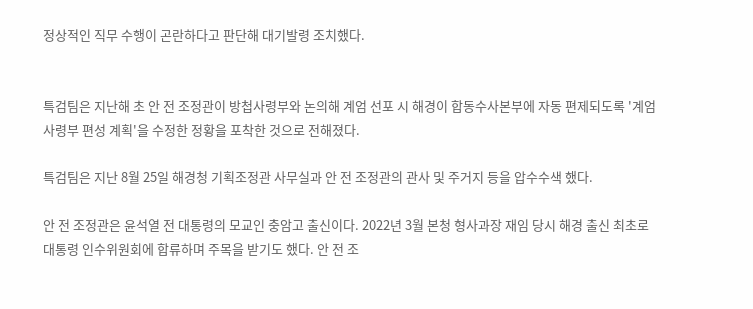정상적인 직무 수행이 곤란하다고 판단해 대기발령 조치했다.


특검팀은 지난해 초 안 전 조정관이 방첩사령부와 논의해 계엄 선포 시 해경이 합동수사본부에 자동 편제되도록 '계엄사령부 편성 계획'을 수정한 정황을 포착한 것으로 전해졌다.

특검팀은 지난 8월 25일 해경청 기획조정관 사무실과 안 전 조정관의 관사 및 주거지 등을 압수수색 했다.

안 전 조정관은 윤석열 전 대통령의 모교인 충암고 출신이다. 2022년 3월 본청 형사과장 재임 당시 해경 출신 최초로 대통령 인수위원회에 합류하며 주목을 받기도 했다. 안 전 조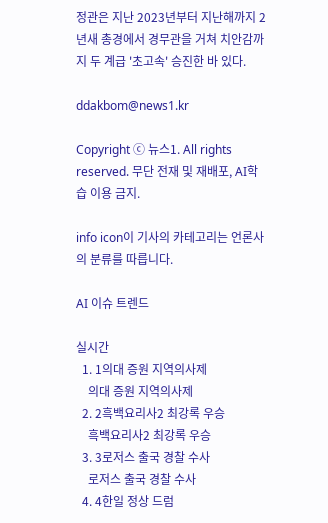정관은 지난 2023년부터 지난해까지 2년새 총경에서 경무관을 거쳐 치안감까지 두 계급 '초고속' 승진한 바 있다.

ddakbom@news1.kr

Copyright ⓒ 뉴스1. All rights reserved. 무단 전재 및 재배포, AI학습 이용 금지.

info icon이 기사의 카테고리는 언론사의 분류를 따릅니다.

AI 이슈 트렌드

실시간
  1. 1의대 증원 지역의사제
    의대 증원 지역의사제
  2. 2흑백요리사2 최강록 우승
    흑백요리사2 최강록 우승
  3. 3로저스 출국 경찰 수사
    로저스 출국 경찰 수사
  4. 4한일 정상 드럼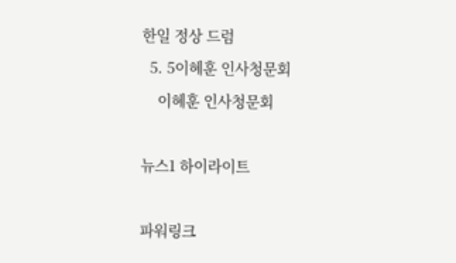한일 정상 드럼
  5. 5이혜훈 인사청문회
    이혜훈 인사청문회

뉴스1 하이라이트

파워링크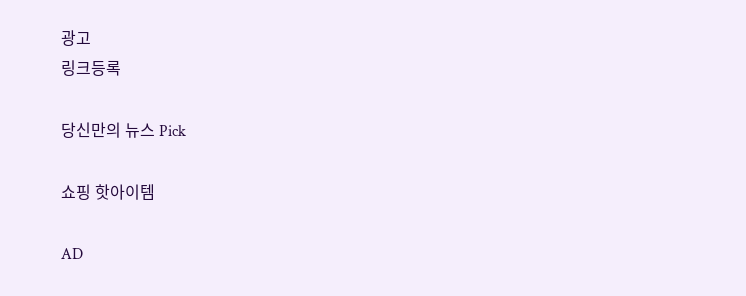광고
링크등록

당신만의 뉴스 Pick

쇼핑 핫아이템

AD